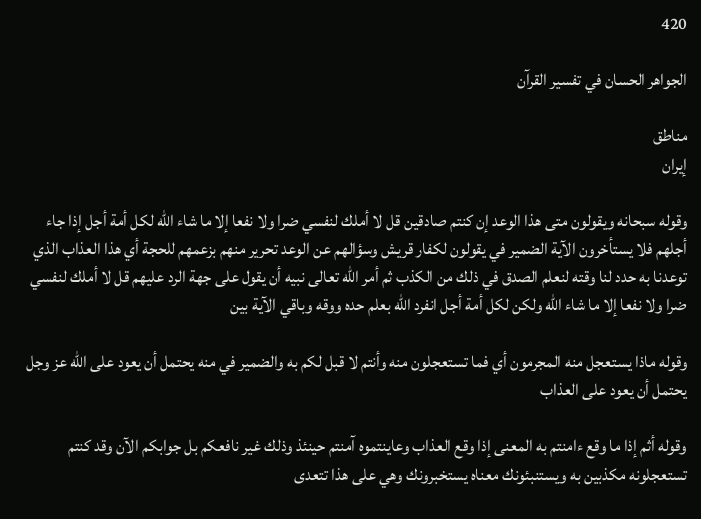420

الجواهر الحسان في تفسير القرآن

مناطق
إيران

وقوله سبحانه ويقولون متى هذا الوعد إن كنتم صادقين قل لا أملك لنفسي ضرا ولا نفعا إلا ما شاء الله لكل أمة أجل إذا جاء أجلهم فلا يستأخرون الآية الضمير في يقولون لكفار قريش وسؤالهم عن الوعد تحرير منهم بزعمهم للحجة أي هذا العذاب الذي توعدنا به حدد لنا وقته لنعلم الصدق في ذلك من الكذب ثم أمر الله تعالى نبيه أن يقول على جهة الرد عليهم قل لا أملك لنفسي ضرا ولا نفعا إلا ما شاء الله ولكن لكل أمة أجل انفرد الله بعلم حده ووقه وباقي الآية بين

وقوله ماذا يستعجل منه المجرمون أي فما تستعجلون منه وأنتم لا قبل لكم به والضمير في منه يحتمل أن يعود على الله عز وجل يحتمل أن يعود على العذاب

وقوله أثم إذا ما وقع ءامنتم به المعنى إذا وقع العذاب وعاينتموه آمنتم حينئذ وذلك غير نافعكم بل جوابكم الآن وقد كنتم تستعجلونه مكذبين به ويستنبئونك معناه يستخبرونك وهي على هذا تتعدى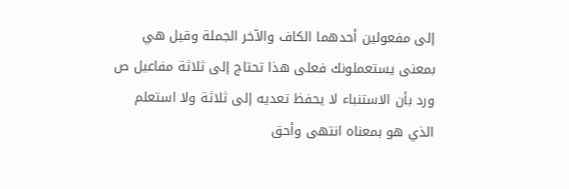إلى مفعولين أحدهما الكاف والآخر الجملة وقيل هي بمعنى يستعملونك فعلى هذا تحتاج إلى ثلاثة مفاعيل ص ورد بأن الاستنباء لا يحفظ تعديه إلى ثلاثة ولا استعلم الذي هو بمعناه انتهى وأحق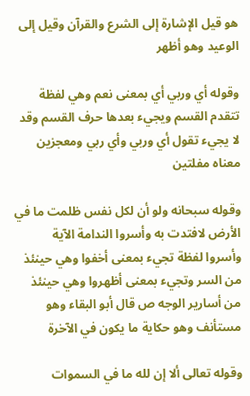هو قيل الإشارة إلى الشرع والقرآن وقيل إلى الوعيد وهو أظهر

وقوله أي وربي أي بمعنى نعم وهي لفظة تتقدم القسم ويجيء بعدها حرف القسم وقد لا يجيء تقول أي وربي وأي ربي ومعجزين معناه مفلتين

وقوله سبحانه ولو أن لكل نفس ظلمت ما في الأرض لافتدت به وأسروا الندامة الآية وأسروا لفظة تجيء بمعنى أخفوا وهي حينئذ من السر وتجيء بمعنى أظهروا وهي حينئذ من أسارير الوجه ص قال أبو البقاء وهو مستأنف وهو حكاية ما يكون في الآخرة

وقوله تعالى ألا إن لله ما في السموات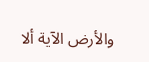والأرض الآية ألا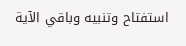استفتاح وتنبيه وباقي الآية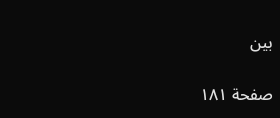بين

صفحة ١٨١